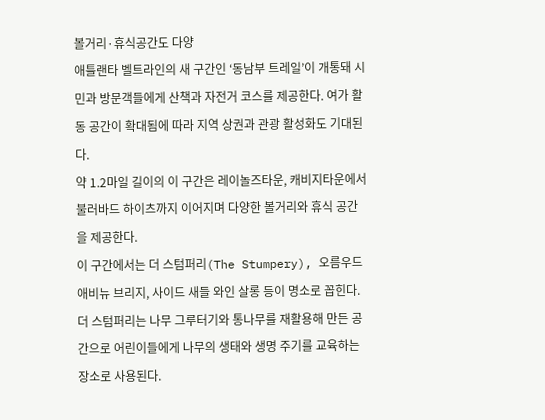볼거리·휴식공간도 다양
애틀랜타 벨트라인의 새 구간인 ‘동남부 트레일’이 개통돼 시민과 방문객들에게 산책과 자전거 코스를 제공한다. 여가 활동 공간이 확대됨에 따라 지역 상권과 관광 활성화도 기대된다.
약 1.2마일 길이의 이 구간은 레이놀즈타운, 캐비지타운에서 불러바드 하이츠까지 이어지며 다양한 볼거리와 휴식 공간을 제공한다.
이 구간에서는 더 스텀퍼리(The Stumpery), 오름우드 애비뉴 브리지, 사이드 새들 와인 살롱 등이 명소로 꼽힌다.
더 스텀퍼리는 나무 그루터기와 통나무를 재활용해 만든 공간으로 어린이들에게 나무의 생태와 생명 주기를 교육하는 장소로 사용된다.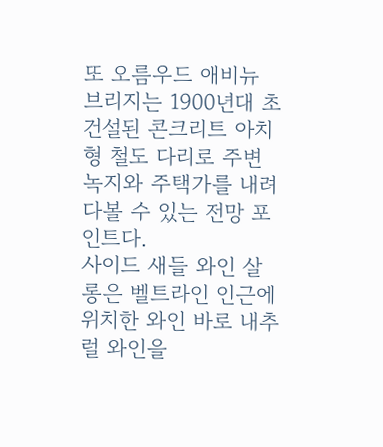또 오름우드 애비뉴 브리지는 1900년대 초 건설된 콘크리트 아치형 철도 다리로 주변 녹지와 주택가를 내려다볼 수 있는 전망 포인트다.
사이드 새들 와인 살롱은 벨트라인 인근에 위치한 와인 바로 내추럴 와인을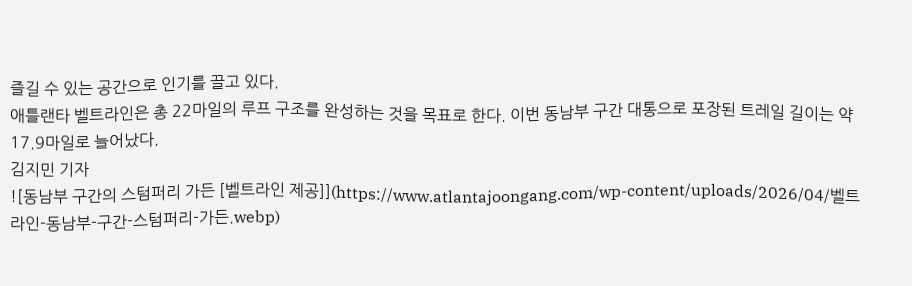즐길 수 있는 공간으로 인기를 끌고 있다.
애틀랜타 벨트라인은 총 22마일의 루프 구조를 완성하는 것을 목표로 한다. 이번 동남부 구간 대통으로 포장된 트레일 길이는 약 17.9마일로 늘어났다.
김지민 기자
![동남부 구간의 스텀퍼리 가든 [벨트라인 제공]](https://www.atlantajoongang.com/wp-content/uploads/2026/04/벨트라인-동남부-구간-스텀퍼리-가든.webp)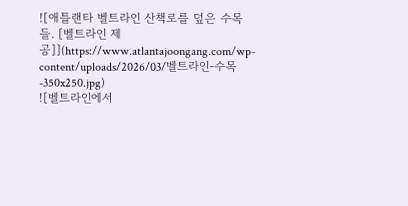![애틀랜타 벨트라인 산책로를 덮은 수목들. [벨트라인 제공]](https://www.atlantajoongang.com/wp-content/uploads/2026/03/벨트라인-수목-350x250.jpg)
![벨트라인에서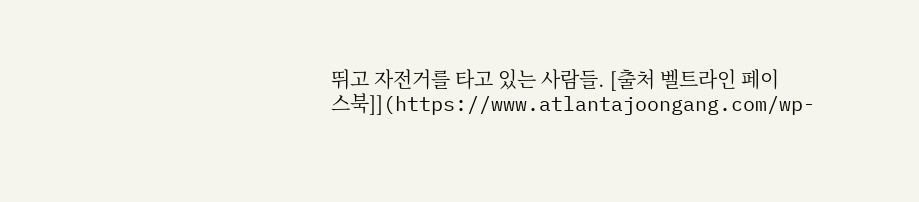뛰고 자전거를 타고 있는 사람들. [출처 벨트라인 페이스북]](https://www.atlantajoongang.com/wp-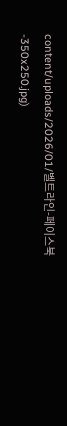content/uploads/2026/01/벨트라인-페이스북-350x250.jpg)